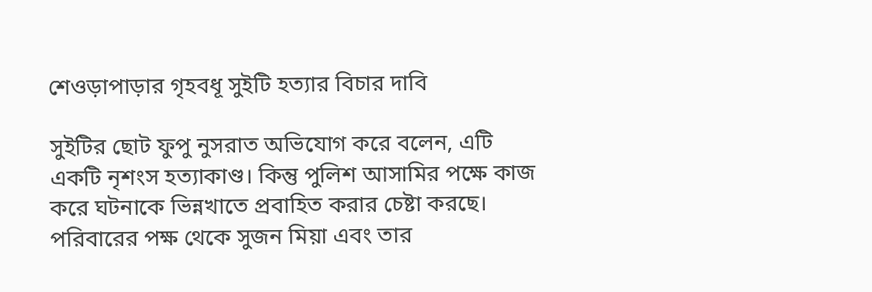শেওড়াপাড়ার গৃহবধূ সুইটি হত্যার বিচার দাবি

সুইটির ছোট ফুপু নুসরাত অভিযোগ করে বলেন, এটি একটি নৃশংস হত্যাকাণ্ড। কিন্তু পুলিশ আসামির পক্ষে কাজ করে ঘটনাকে ভিন্নখাতে প্রবাহিত করার চেষ্টা করছে। পরিবারের পক্ষ থেকে সুজন মিয়া এবং তার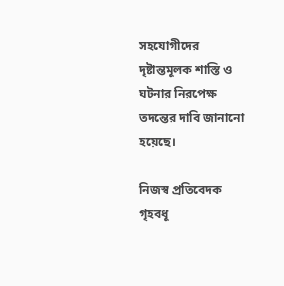সহযোগীদের দৃষ্টান্তমূলক শাস্তি ও ঘটনার নিরপেক্ষ তদন্তের দাবি জানানো হয়েছে।

নিজস্ব প্রতিবেদক
গৃহবধূ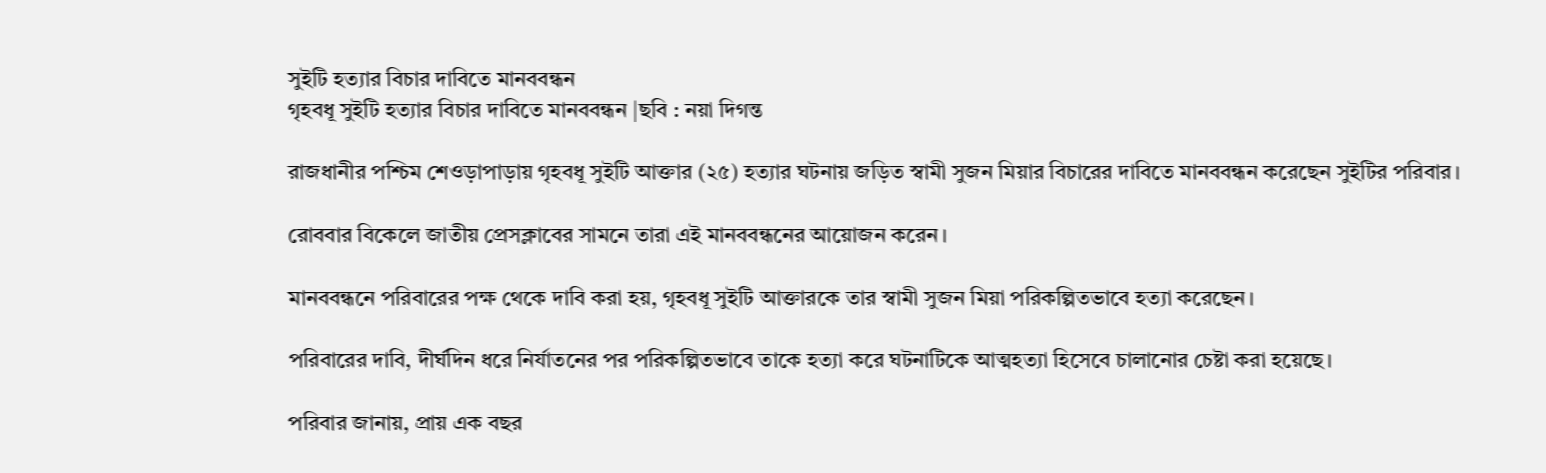সুইটি হত্যার বিচার দাবিতে মানববন্ধন
গৃহবধূ সুইটি হত্যার বিচার দাবিতে মানববন্ধন |ছবি : নয়া দিগন্ত

রাজধানীর পশ্চিম শেওড়াপাড়ায় গৃহবধূ সুইটি আক্তার (২৫) হত্যার ঘটনায় জড়িত স্বামী সুজন মিয়ার বিচারের দাবিতে মানববন্ধন করেছেন সুইটির পরিবার।

রোববার বিকেলে জাতীয় প্রেসক্লাবের সামনে তারা এই মানববন্ধনের আয়োজন করেন।

মানববন্ধনে পরিবারের পক্ষ থেকে দাবি করা হয়, গৃহবধূ সুইটি আক্তারকে তার স্বামী সুজন মিয়া পরিকল্পিতভাবে হত্যা করেছেন।

পরিবারের দাবি, দীর্ঘদিন ধরে নির্যাতনের পর পরিকল্পিতভাবে তাকে হত্যা করে ঘটনাটিকে আত্মহত্যা হিসেবে চালানোর চেষ্টা করা হয়েছে।

পরিবার জানায়, প্রায় এক বছর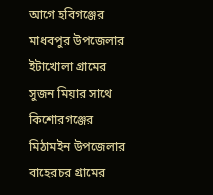আগে হবিগঞ্জের মাধবপুর উপজেলার ইটাখোলা গ্রামের সুজন মিয়ার সাথে কিশোরগঞ্জের মিঠামইন উপজেলার বাহেরচর গ্রামের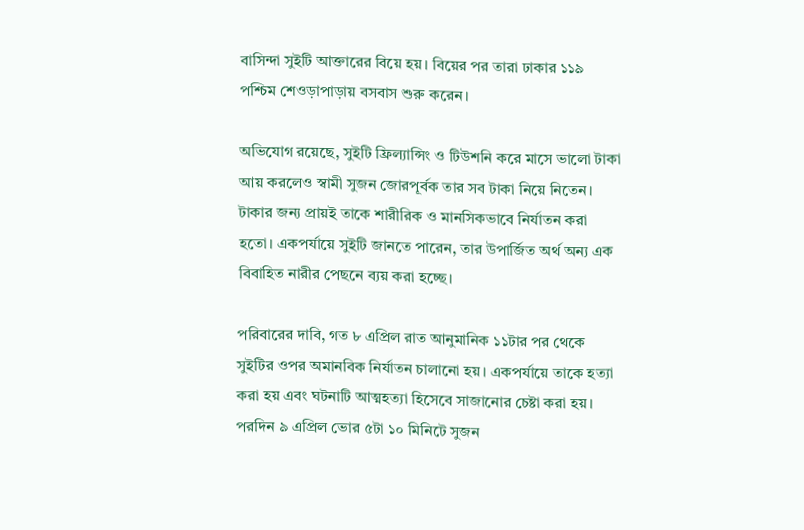বাসিন্দা সুইটি আক্তারের বিয়ে হয়। বিয়ের পর তারা ঢাকার ১১৯ পশ্চিম শেওড়াপাড়ায় বসবাস শুরু করেন।

অভিযোগ রয়েছে, সুইটি ফ্রিল্যান্সিং ও টিউশনি করে মাসে ভালো টাকা আয় করলেও স্বামী সুজন জোরপূর্বক তার সব টাকা নিয়ে নিতেন। টাকার জন্য প্রায়ই তাকে শারীরিক ও মানসিকভাবে নির্যাতন করা হতো। একপর্যায়ে সুইটি জানতে পারেন, তার উপার্জিত অর্থ অন্য এক বিবাহিত নারীর পেছনে ব্যয় করা হচ্ছে।

পরিবারের দাবি, গত ৮ এপ্রিল রাত আনুমানিক ১১টার পর থেকে সুইটির ওপর অমানবিক নির্যাতন চালানো হয়। একপর্যায়ে তাকে হত্যা করা হয় এবং ঘটনাটি আত্মহত্যা হিসেবে সাজানোর চেষ্টা করা হয়। পরদিন ৯ এপ্রিল ভোর ৫টা ১০ মিনিটে সুজন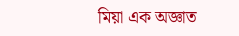মিয়া এক অজ্ঞাত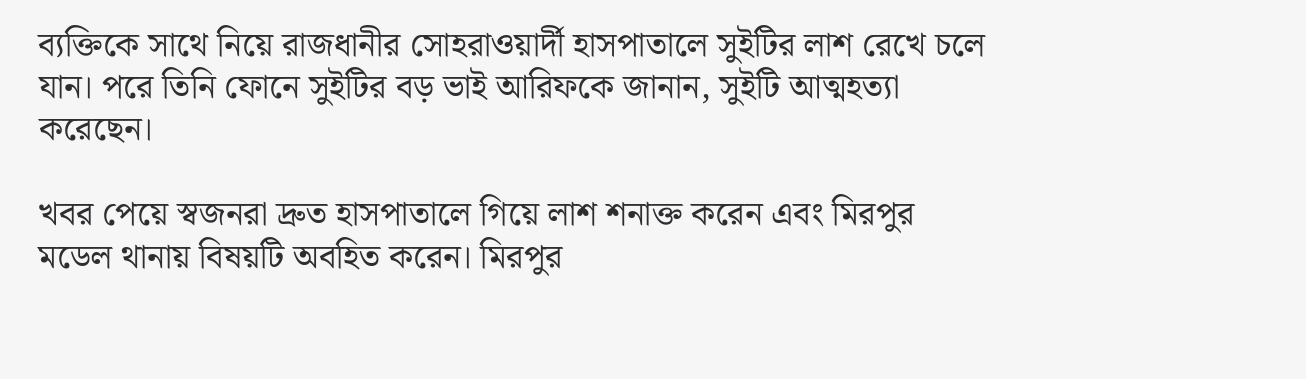ব্যক্তিকে সাথে নিয়ে রাজধানীর সোহরাওয়ার্দী হাসপাতালে সুইটির লাশ রেখে চলে যান। পরে তিনি ফোনে সুইটির বড় ভাই আরিফকে জানান, সুইটি আত্মহত্যা করেছেন।

খবর পেয়ে স্বজনরা দ্রুত হাসপাতালে গিয়ে লাশ শনাক্ত করেন এবং মিরপুর মডেল থানায় বিষয়টি অবহিত করেন। মিরপুর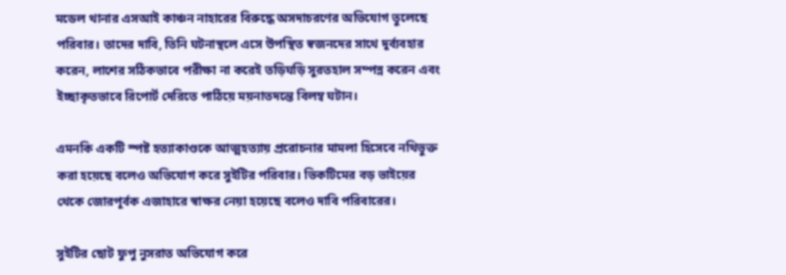মডেল থানার এসআই কাঞ্চন নাহারের বিরুদ্ধে অসদাচরণের অভিযোগ তুলেছে পরিবার। তাদের দাবি, তিনি ঘটনাস্থলে এসে উপস্থিত স্বজনদের সাথে দুর্ব্যবহার করেন, লাশের সঠিকভাবে পরীক্ষা না করেই তড়িঘড়ি সুরতহাল সম্পন্ন করেন এবং ইচ্ছাকৃতভাবে রিপোর্ট দেরিতে পাঠিয়ে ময়নাতদন্তে বিলম্ব ঘটান।

এমনকি একটি স্পষ্ট হত্যাকাণ্ডকে আত্মহত্যায় প্ররোচনার মামলা হিসেবে নথিভুক্ত করা হয়েছে বলেও অভিযোগ করে সুইটির পরিবার। ভিকটিমের বড় ভাইয়ের থেকে জোরপূর্বক এজাহারে স্বাক্ষর নেয়া হয়েছে বলেও দাবি পরিবারের।

সুইটির ছোট ফুপু নুসরাত অভিযোগ করে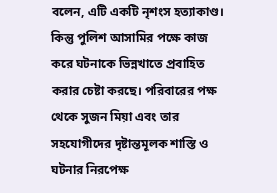বলেন, এটি একটি নৃশংস হত্যাকাণ্ড। কিন্তু পুলিশ আসামির পক্ষে কাজ করে ঘটনাকে ভিন্নখাতে প্রবাহিত করার চেষ্টা করছে। পরিবারের পক্ষ থেকে সুজন মিয়া এবং তার সহযোগীদের দৃষ্টান্তমূলক শাস্তি ও ঘটনার নিরপেক্ষ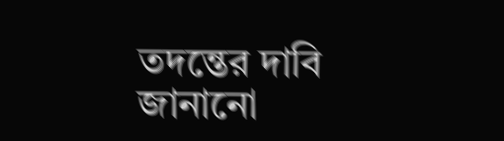তদন্তের দাবি জানানো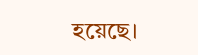হয়েছে।